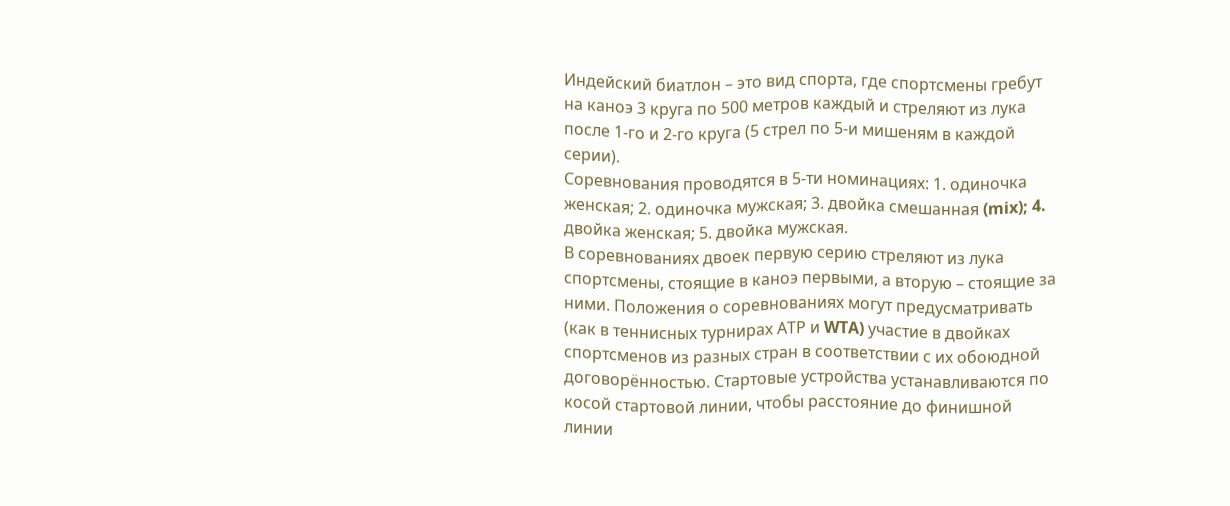Индейский биатлон – это вид спорта, где спортсмены гребут на каноэ 3 круга по 500 метров каждый и стреляют из лука после 1-го и 2-го круга (5 стрел по 5-и мишеням в каждой серии).
Соревнования проводятся в 5-ти номинациях: 1. одиночка женская; 2. одиночка мужская; 3. двойка смешанная (mix); 4. двойка женская; 5. двойка мужская.
В соревнованиях двоек первую серию стреляют из лука спортсмены, стоящие в каноэ первыми, а вторую – стоящие за ними. Положения о соревнованиях могут предусматривать
(как в теннисных турнирах АТР и WTA) участие в двойках спортсменов из разных стран в соответствии с их обоюдной договорённостью. Стартовые устройства устанавливаются по
косой стартовой линии, чтобы расстояние до финишной линии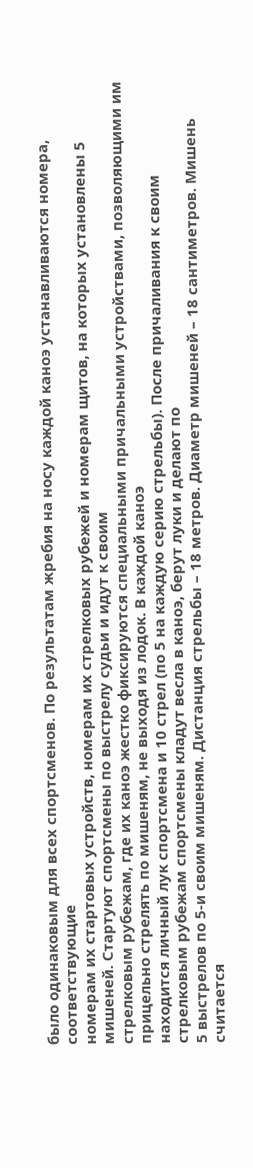было одинаковым для всех спортсменов. По результатам жребия на носу каждой каноэ устанавливаются номера, соответствующие
номерам их стартовых устройств, номерам их стрелковых рубежей и номерам щитов, на которых установлены 5 мишеней. Стартуют спортсмены по выстрелу судьи и идут к своим
стрелковым рубежам, где их каноэ жестко фиксируются специальными причальными устройствами, позволяющими им прицельно стрелять по мишеням, не выходя из лодок. В каждой каноэ
находится личный лук спортсмена и 10 стрел (по 5 на каждую серию стрельбы). После причаливания к своим стрелковым рубежам спортсмены кладут весла в каноэ, берут луки и делают по
5 выстрелов по 5-и своим мишеням. Дистанция стрельбы – 18 метров. Диаметр мишеней – 18 сантиметров. Мишень считается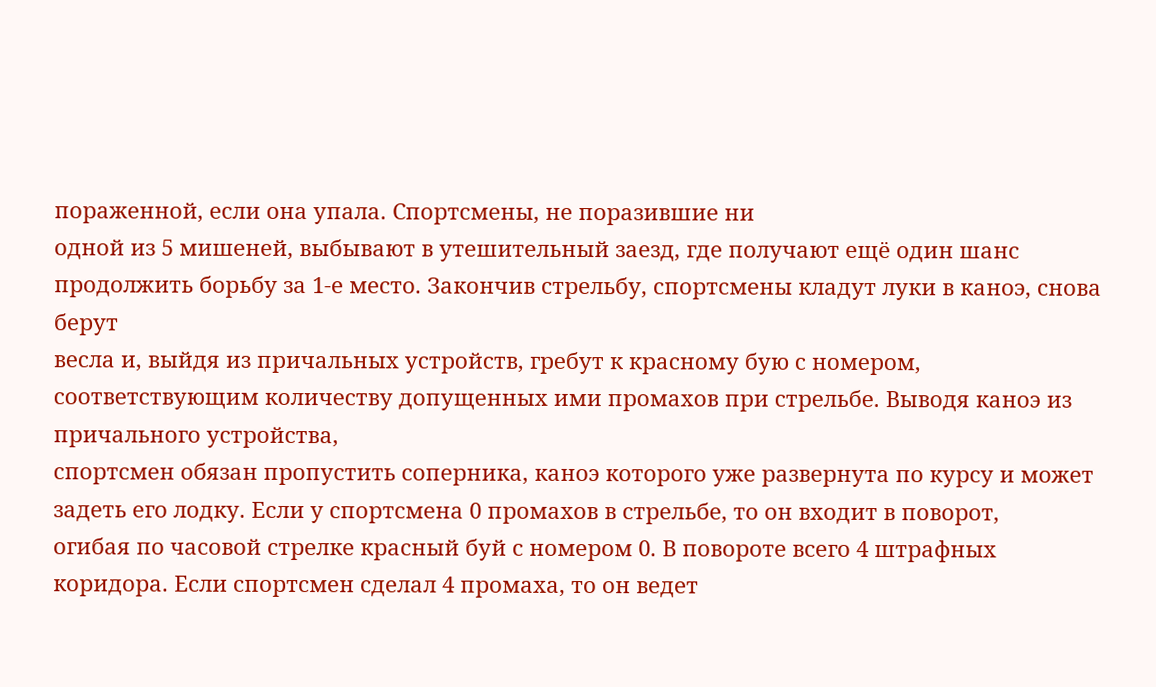пораженной, если она упала. Спортсмены, не поразившие ни
одной из 5 мишеней, выбывают в утешительный заезд, где получают ещё один шанс продолжить борьбу за 1-е место. Закончив стрельбу, спортсмены кладут луки в каноэ, снова берут
весла и, выйдя из причальных устройств, гребут к красному бую с номером, соответствующим количеству допущенных ими промахов при стрельбе. Выводя каноэ из причального устройства,
спортсмен обязан пропустить соперника, каноэ которого уже развернута по курсу и может задеть его лодку. Если у спортсмена 0 промахов в стрельбе, то он входит в поворот,
огибая по часовой стрелке красный буй с номером 0. В повороте всего 4 штрафных коридора. Если спортсмен сделал 4 промаха, то он ведет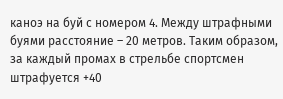каноэ на буй с номером 4. Между штрафными
буями расстояние – 20 метров. Таким образом, за каждый промах в стрельбе спортсмен штрафуется +40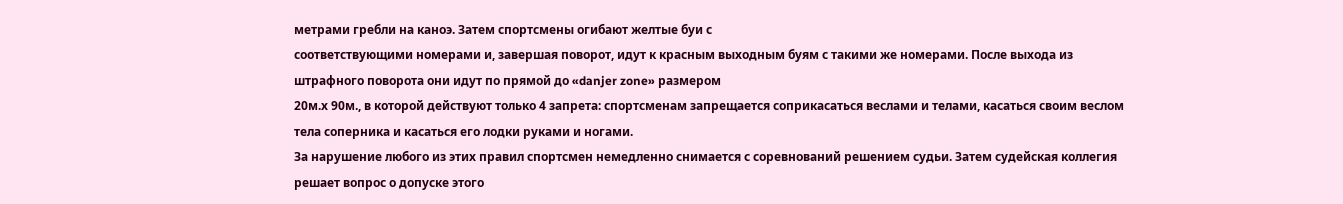метрами гребли на каноэ. Затем спортсмены огибают желтые буи с
соответствующими номерами и, завершая поворот, идут к красным выходным буям с такими же номерами. После выхода из штрафного поворота они идут по прямой до «danjer zone» размером
20м.х 90м., в которой действуют только 4 запрета: спортсменам запрещается соприкасаться веслами и телами, касаться своим веслом тела соперника и касаться его лодки руками и ногами.
За нарушение любого из этих правил спортсмен немедленно снимается с соревнований решением судьи. Затем судейская коллегия решает вопрос о допуске этого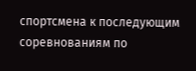спортсмена к последующим
соревнованиям по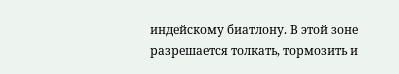индейскому биатлону. В этой зоне разрешается толкать, тормозить и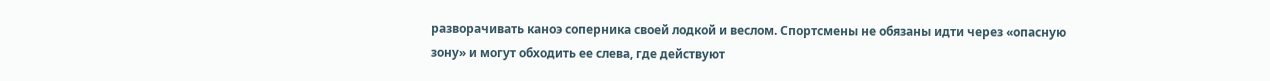разворачивать каноэ соперника своей лодкой и веслом. Спортсмены не обязаны идти через «опасную
зону» и могут обходить ее слева, где действуют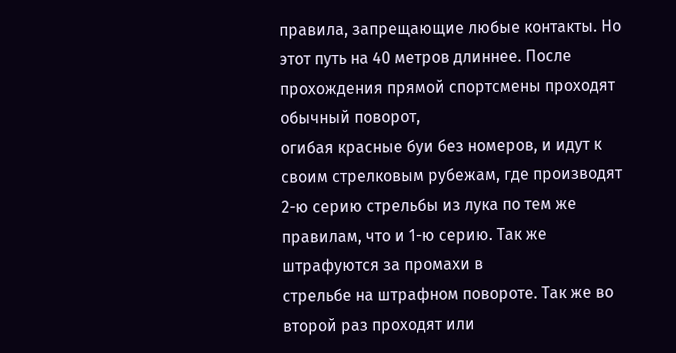правила, запрещающие любые контакты. Но этот путь на 40 метров длиннее. После прохождения прямой спортсмены проходят обычный поворот,
огибая красные буи без номеров, и идут к своим стрелковым рубежам, где производят 2-ю серию стрельбы из лука по тем же правилам, что и 1-ю серию. Так же штрафуются за промахи в
стрельбе на штрафном повороте. Так же во второй раз проходят или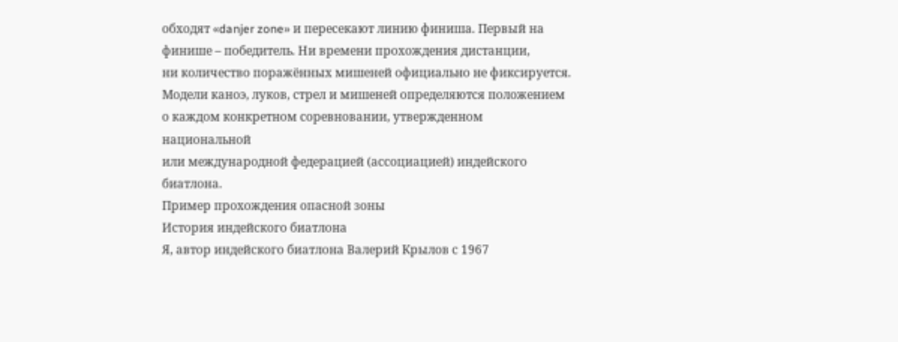обходят «danjer zone» и пересекают линию финиша. Первый на финише – победитель. Ни времени прохождения дистанции,
ни количество поражённых мишеней официально не фиксируется. Модели каноэ, луков, стрел и мишеней определяются положением о каждом конкретном соревновании, утвержденном национальной
или международной федерацией (ассоциацией) индейского биатлона.
Пример прохождения опасной зоны
История индейского биатлона
Я, автор индейского биатлона Валерий Крылов с 1967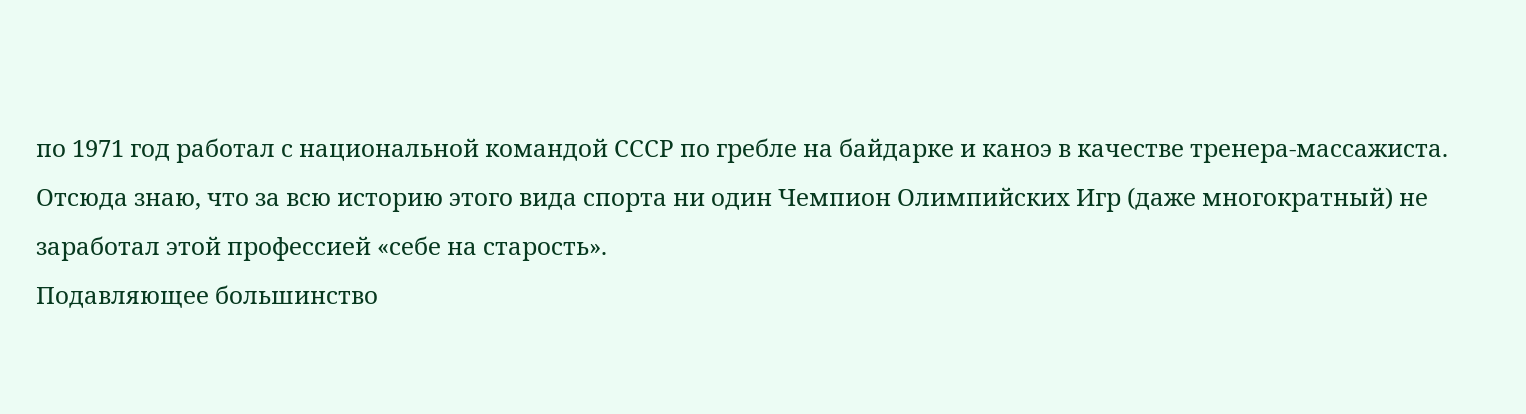по 1971 год работал с национальной командой СССР по гребле на байдарке и каноэ в качестве тренера-массажиста.
Отсюда знаю, что за всю историю этого вида спорта ни один Чемпион Олимпийских Игр (даже многократный) не заработал этой профессией «себе на старость».
Подавляющее большинство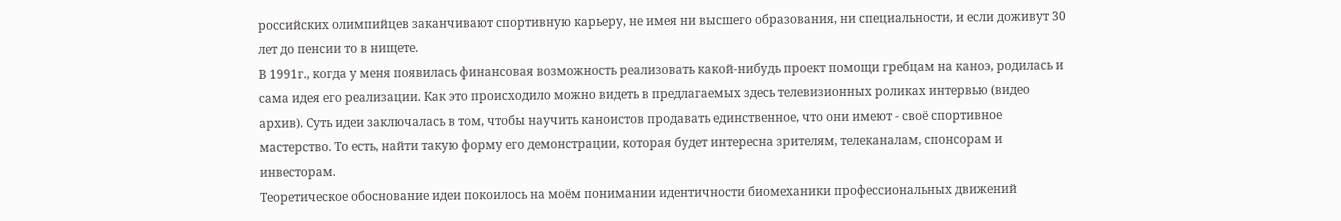российских олимпийцев заканчивают спортивную карьеру, не имея ни высшего образования, ни специальности, и если доживут 30 лет до пенсии то в нищете.
В 1991г., когда у меня появилась финансовая возможность реализовать какой-нибудь проект помощи гребцам на каноэ, родилась и сама идея его реализации. Как это происходило можно видеть в предлагаемых здесь телевизионных роликах интервью (видео архив). Суть идеи заключалась в том, чтобы научить каноистов продавать единственное, что они имеют - своё спортивное мастерство. То есть, найти такую форму его демонстрации, которая будет интересна зрителям, телеканалам, спонсорам и инвесторам.
Теоретическое обоснование идеи покоилось на моём понимании идентичности биомеханики профессиональных движений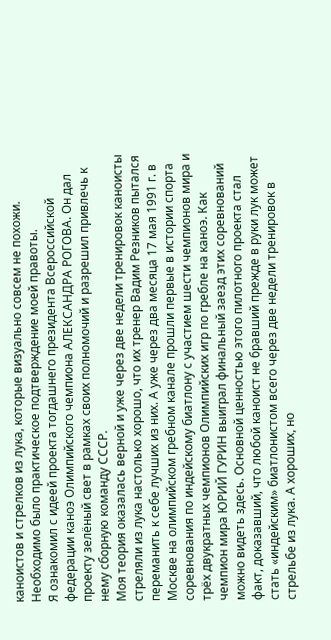каноистов и стрелков из лука, которые визуально совсем не похожи. Необходимо было практическое подтверждение моей правоты.
Я ознакомил с идеей проекта тогдашнего президента Всероссийской федерации каноэ Олимпийского чемпиона АЛЕКСАНДРА РОГОВА. Он дал проекту зелёный свет в рамках своих полномочий и разрешил привлечь к нему сборную команду СССР.
Моя теория оказалась верной и уже через две недели тренировок каноисты стреляли из лука настолько хорошо, что их тренер Вадим Резников пытался переманить к себе лучших из них. А уже через два месяца 17 мая 1991 г. в Москве на олимпийском гребном канале прошли первые в истории спорта соревнования по индейскому биатлону с участием шести чемпионов мира и трёх двукратных чемпионов Олимпийских игр по гребле на каноэ. Как чемпион мира ЮРИЙ ГУРИН выиграл финальный заезд этих соревнований можно видеть здесь. Основной ценностью этого пилотного проекта стал факт, доказавший, что любой каноист не бравший прежде в руки лук может стать «индейским» биатлонистом всего через две недели тренировок в стрельбе из лука. А хороших, но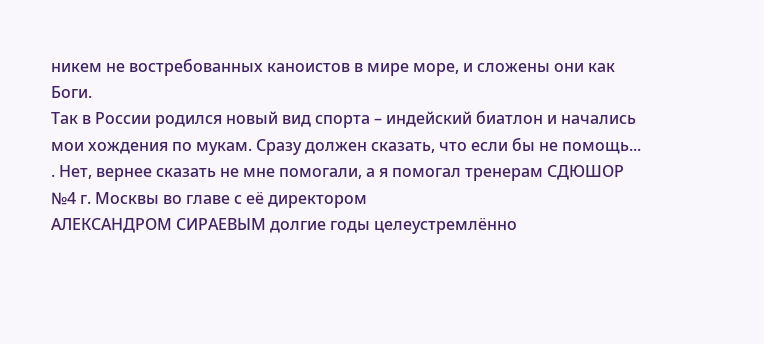никем не востребованных каноистов в мире море, и сложены они как Боги.
Так в России родился новый вид спорта – индейский биатлон и начались мои хождения по мукам. Сразу должен сказать, что если бы не помощь... . Нет, вернее сказать не мне помогали, а я помогал тренерам СДЮШОР №4 г. Москвы во главе с её директором
АЛЕКСАНДРОМ СИРАЕВЫМ долгие годы целеустремлённо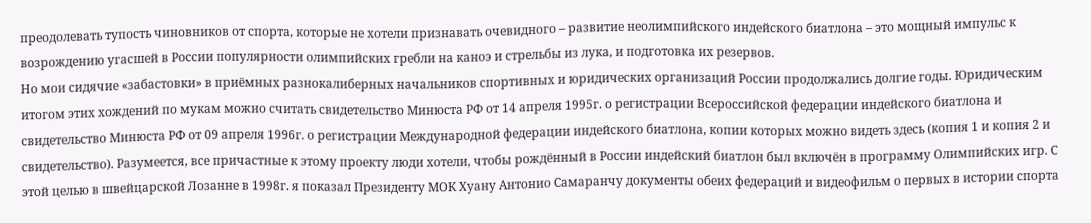преодолевать тупость чиновников от спорта, которые не хотели признавать очевидного – развитие неолимпийского индейского биатлона – это мощный импульс к возрождению угасшей в России популярности олимпийских гребли на каноэ и стрельбы из лука, и подготовка их резервов.
Но мои сидячие «забастовки» в приёмных разнокалиберных начальников спортивных и юридических организаций России продолжались долгие годы. Юридическим итогом этих хождений по мукам можно считать свидетельство Минюста РФ от 14 апреля 1995г. о регистрации Всероссийской федерации индейского биатлона и свидетельство Минюста РФ от 09 апреля 1996г. о регистрации Международной федерации индейского биатлона, копии которых можно видеть здесь (копия 1 и копия 2 и свидетельство). Разумеется, все причастные к этому проекту люди хотели, чтобы рождённый в России индейский биатлон был включён в программу Олимпийских игр. С этой целью в швейцарской Лозанне в 1998г. я показал Президенту МОК Хуану Антонио Самаранчу документы обеих федераций и видеофильм о первых в истории спорта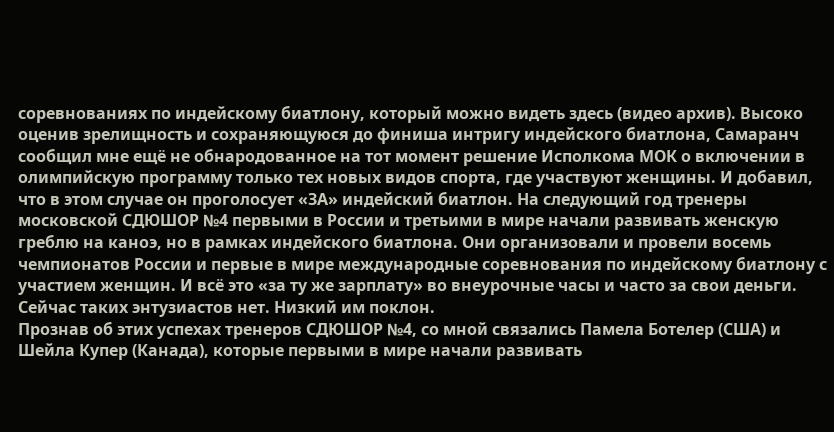соревнованиях по индейскому биатлону, который можно видеть здесь (видео архив). Высоко оценив зрелищность и сохраняющуюся до финиша интригу индейского биатлона, Самаранч сообщил мне ещё не обнародованное на тот момент решение Исполкома МОК о включении в олимпийскую программу только тех новых видов спорта, где участвуют женщины. И добавил, что в этом случае он проголосует «ЗА» индейский биатлон. На следующий год тренеры московской СДЮШОР №4 первыми в России и третьими в мире начали развивать женскую греблю на каноэ, но в рамках индейского биатлона. Они организовали и провели восемь чемпионатов России и первые в мире международные соревнования по индейскому биатлону с участием женщин. И всё это «за ту же зарплату» во внеурочные часы и часто за свои деньги. Сейчас таких энтузиастов нет. Низкий им поклон.
Прознав об этих успехах тренеров СДЮШОР №4, со мной связались Памела Ботелер (США) и Шейла Купер (Канада), которые первыми в мире начали развивать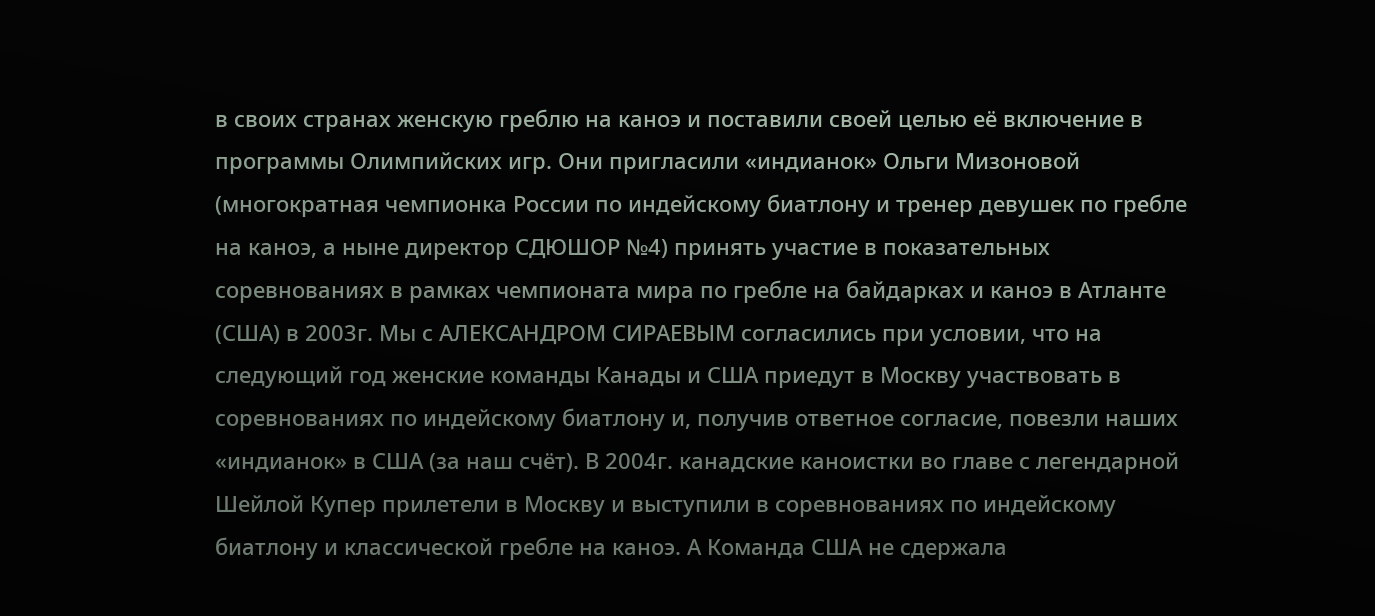в своих странах женскую греблю на каноэ и поставили своей целью её включение в программы Олимпийских игр. Они пригласили «индианок» Ольги Мизоновой (многократная чемпионка России по индейскому биатлону и тренер девушек по гребле на каноэ, а ныне директор СДЮШОР №4) принять участие в показательных соревнованиях в рамках чемпионата мира по гребле на байдарках и каноэ в Атланте (США) в 2003г. Мы с АЛЕКСАНДРОМ СИРАЕВЫМ согласились при условии, что на следующий год женские команды Канады и США приедут в Москву участвовать в соревнованиях по индейскому биатлону и, получив ответное согласие, повезли наших «индианок» в США (за наш счёт). В 2004г. канадские каноистки во главе с легендарной Шейлой Купер прилетели в Москву и выступили в соревнованиях по индейскому биатлону и классической гребле на каноэ. А Команда США не сдержала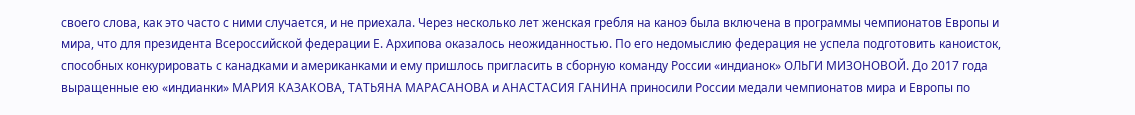своего слова, как это часто с ними случается, и не приехала. Через несколько лет женская гребля на каноэ была включена в программы чемпионатов Европы и мира, что для президента Всероссийской федерации Е. Архипова оказалось неожиданностью. По его недомыслию федерация не успела подготовить каноисток, способных конкурировать с канадками и американками и ему пришлось пригласить в сборную команду России «индианок» ОЛЬГИ МИЗОНОВОЙ. До 2017 года выращенные ею «индианки» МАРИЯ КАЗАКОВА, ТАТЬЯНА МАРАСАНОВА и АНАСТАСИЯ ГАНИНА приносили России медали чемпионатов мира и Европы по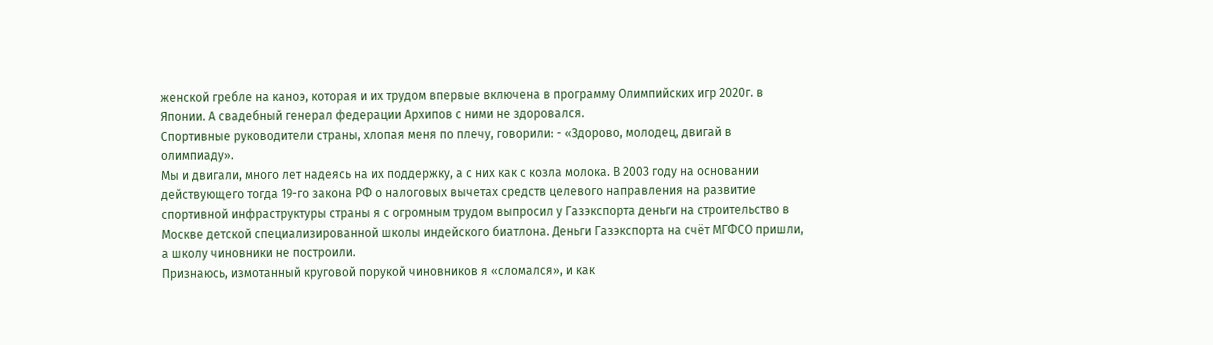женской гребле на каноэ, которая и их трудом впервые включена в программу Олимпийских игр 2020г. в Японии. А свадебный генерал федерации Архипов с ними не здоровался.
Спортивные руководители страны, хлопая меня по плечу, говорили: - «Здорово, молодец, двигай в олимпиаду».
Мы и двигали, много лет надеясь на их поддержку, а с них как с козла молока. В 2003 году на основании действующего тогда 19-го закона РФ о налоговых вычетах средств целевого направления на развитие спортивной инфраструктуры страны я с огромным трудом выпросил у Газэкспорта деньги на строительство в Москве детской специализированной школы индейского биатлона. Деньги Газэкспорта на счёт МГФСО пришли, а школу чиновники не построили.
Признаюсь, измотанный круговой порукой чиновников я «сломался», и как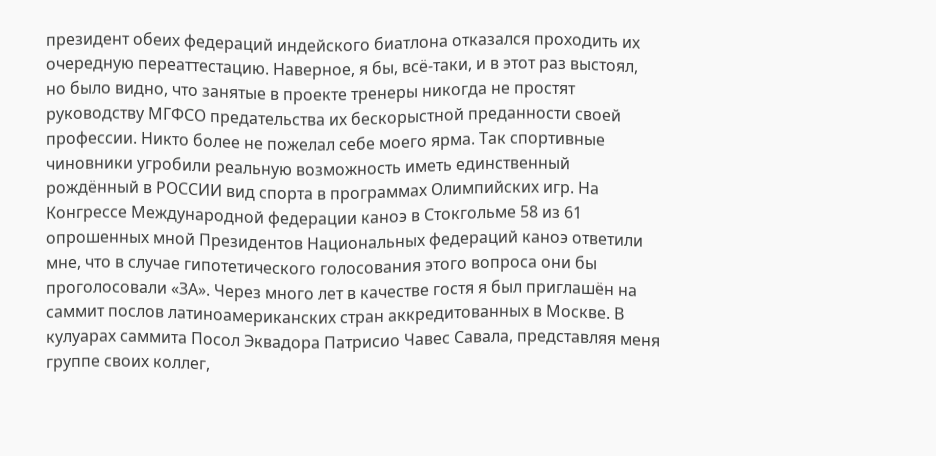президент обеих федераций индейского биатлона отказался проходить их очередную переаттестацию. Наверное, я бы, всё-таки, и в этот раз выстоял, но было видно, что занятые в проекте тренеры никогда не простят руководству МГФСО предательства их бескорыстной преданности своей профессии. Никто более не пожелал себе моего ярма. Так спортивные чиновники угробили реальную возможность иметь единственный рождённый в РОССИИ вид спорта в программах Олимпийских игр. На Конгрессе Международной федерации каноэ в Стокгольме 58 из 61 опрошенных мной Президентов Национальных федераций каноэ ответили мне, что в случае гипотетического голосования этого вопроса они бы проголосовали «ЗА». Через много лет в качестве гостя я был приглашён на саммит послов латиноамериканских стран аккредитованных в Москве. В кулуарах саммита Посол Эквадора Патрисио Чавес Савала, представляя меня группе своих коллег,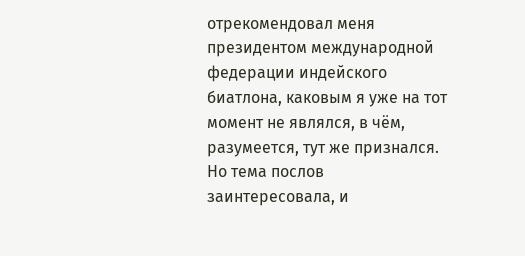отрекомендовал меня президентом международной федерации индейского биатлона, каковым я уже на тот момент не являлся, в чём, разумеется, тут же признался. Но тема послов заинтересовала, и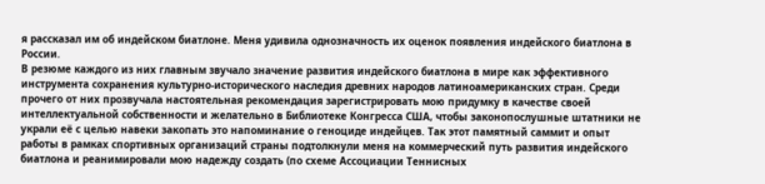я рассказал им об индейском биатлоне. Меня удивила однозначность их оценок появления индейского биатлона в России.
В резюме каждого из них главным звучало значение развития индейского биатлона в мире как эффективного инструмента сохранения культурно-исторического наследия древних народов латиноамериканских стран. Среди прочего от них прозвучала настоятельная рекомендация зарегистрировать мою придумку в качестве своей интеллектуальной собственности и желательно в Библиотеке Конгресса США, чтобы законопослушные штатники не украли её с целью навеки закопать это напоминание о геноциде индейцев. Так этот памятный саммит и опыт работы в рамках спортивных организаций страны подтолкнули меня на коммерческий путь развития индейского биатлона и реанимировали мою надежду создать (по схеме Ассоциации Теннисных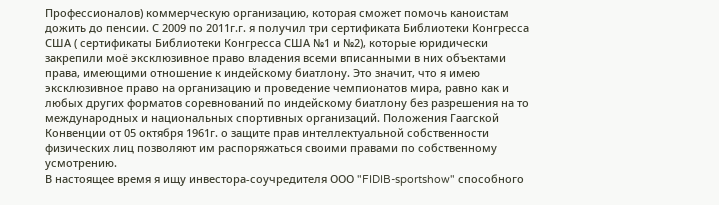Профессионалов) коммерческую организацию, которая сможет помочь каноистам дожить до пенсии. С 2009 по 2011г.г. я получил три сертификата Библиотеки Конгресса США ( сертификаты Библиотеки Конгресса США №1 и №2), которые юридически закрепили моё эксклюзивное право владения всеми вписанными в них объектами права, имеющими отношение к индейскому биатлону. Это значит, что я имею эксклюзивное право на организацию и проведение чемпионатов мира, равно как и любых других форматов соревнований по индейскому биатлону без разрешения на то международных и национальных спортивных организаций. Положения Гаагской Конвенции от 05 октября 1961г. о защите прав интеллектуальной собственности физических лиц позволяют им распоряжаться своими правами по собственному усмотрению.
В настоящее время я ищу инвестора-соучредителя ООО "FIDIB-sportshow" способного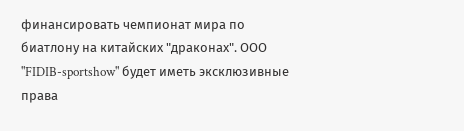финансировать чемпионат мира по биатлону на китайских "драконах". ООО "FIDIB-sportshow" будет иметь эксклюзивные права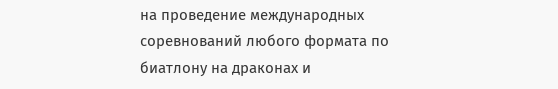на проведение международных соревнований любого формата по биатлону на драконах и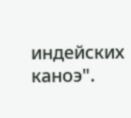индейских каноэ".